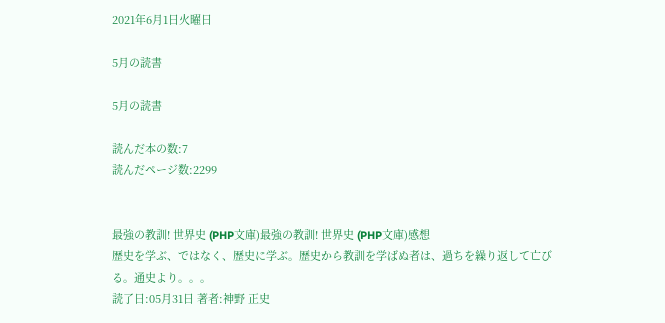2021年6月1日火曜日

5月の読書

5月の読書

読んだ本の数:7
読んだページ数:2299


最強の教訓! 世界史 (PHP文庫)最強の教訓! 世界史 (PHP文庫)感想
歴史を学ぶ、ではなく、歴史に学ぶ。歴史から教訓を学ばぬ者は、過ちを繰り返して亡びる。通史より。。。
読了日:05月31日 著者:神野 正史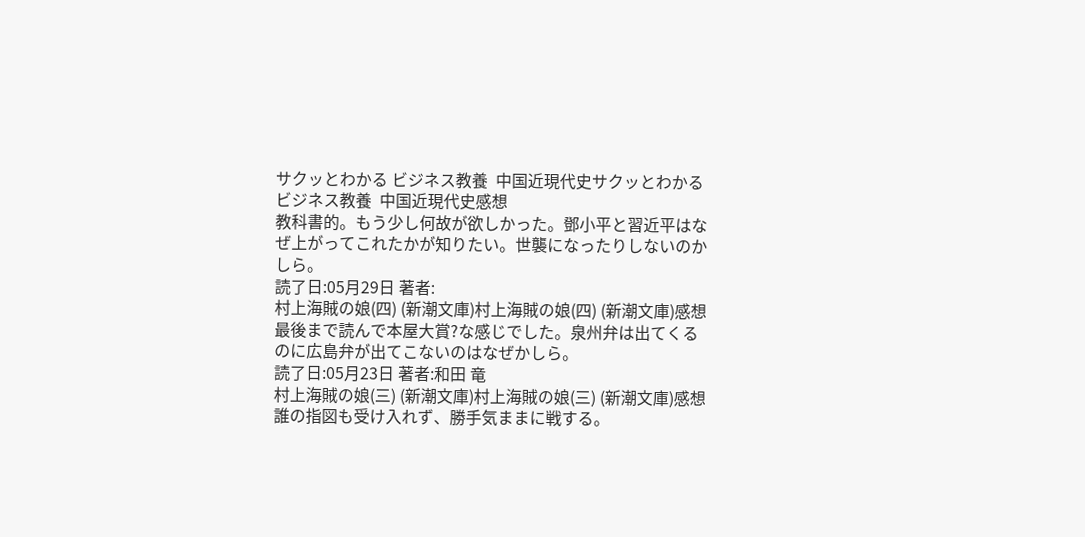サクッとわかる ビジネス教養  中国近現代史サクッとわかる ビジネス教養  中国近現代史感想
教科書的。もう少し何故が欲しかった。鄧小平と習近平はなぜ上がってこれたかが知りたい。世襲になったりしないのかしら。
読了日:05月29日 著者:
村上海賊の娘(四) (新潮文庫)村上海賊の娘(四) (新潮文庫)感想
最後まで読んで本屋大賞?な感じでした。泉州弁は出てくるのに広島弁が出てこないのはなぜかしら。
読了日:05月23日 著者:和田 竜
村上海賊の娘(三) (新潮文庫)村上海賊の娘(三) (新潮文庫)感想
誰の指図も受け入れず、勝手気ままに戦する。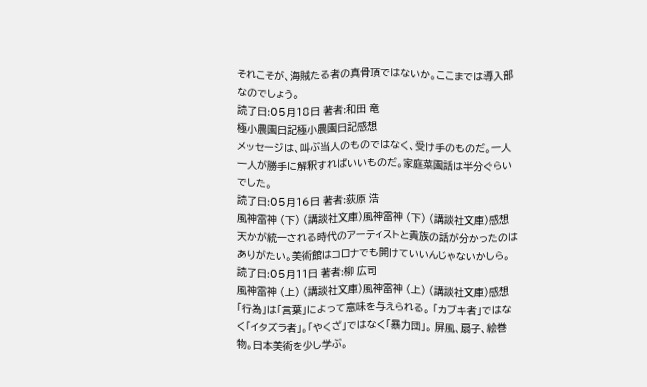それこそが、海賊たる者の真骨頂ではないか。ここまでは導入部なのでしょう。
読了日:05月18日 著者:和田 竜
極小農園日記極小農園日記感想
メッセージは、叫ぶ当人のものではなく、受け手のものだ。一人一人が勝手に解釈すればいいものだ。家庭菜園話は半分ぐらいでした。
読了日:05月16日 著者:荻原 浩
風神雷神 (下) (講談社文庫)風神雷神 (下) (講談社文庫)感想
天かが統一される時代のアーティストと貴族の話が分かったのはありがたい。美術館はコロナでも開けていいんじゃないかしら。
読了日:05月11日 著者:柳 広司
風神雷神 (上) (講談社文庫)風神雷神 (上) (講談社文庫)感想
「行為」は「言葉」によって意味を与えられる。 「カブキ者」ではなく「イタズラ者」。「やくざ」ではなく「暴力団」。 屏風、扇子、絵巻物。日本美術を少し学ぶ。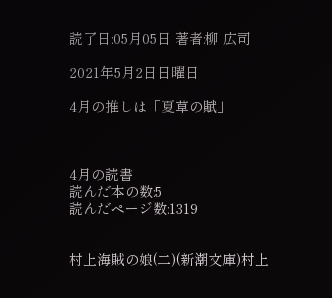読了日:05月05日 著者:柳 広司

2021年5月2日日曜日

4月の推しは「夏草の賦」



4月の読書
読んだ本の数:5
読んだページ数:1319


村上海賊の娘(二)(新潮文庫)村上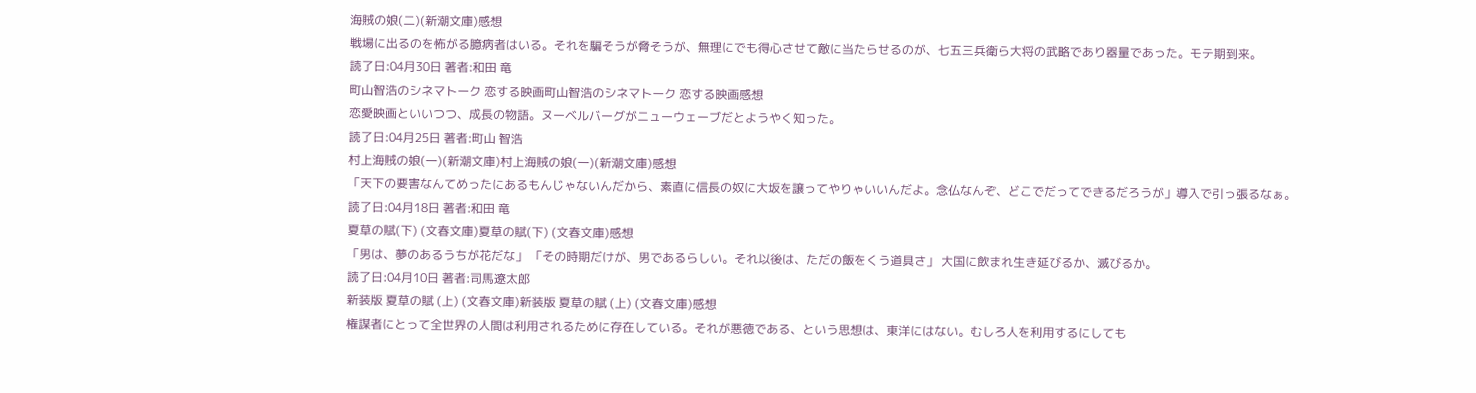海賊の娘(二)(新潮文庫)感想
戦場に出るのを怖がる臆病者はいる。それを騙そうが脅そうが、無理にでも得心させて敵に当たらせるのが、七五三兵衛ら大将の武略であり器量であった。モテ期到来。
読了日:04月30日 著者:和田 竜
町山智浩のシネマトーク 恋する映画町山智浩のシネマトーク 恋する映画感想
恋愛映画といいつつ、成長の物語。ヌーベルバーグがニューウェーブだとようやく知った。
読了日:04月25日 著者:町山 智浩
村上海賊の娘(一)(新潮文庫)村上海賊の娘(一)(新潮文庫)感想
「天下の要害なんてめったにあるもんじゃないんだから、素直に信長の奴に大坂を譲ってやりゃいいんだよ。念仏なんぞ、どこでだってできるだろうが」導入で引っ張るなぁ。
読了日:04月18日 著者:和田 竜
夏草の賦(下) (文春文庫)夏草の賦(下) (文春文庫)感想
「男は、夢のあるうちが花だな」 「その時期だけが、男であるらしい。それ以後は、ただの飯をくう道具さ」 大国に飲まれ生き延びるか、滅びるか。
読了日:04月10日 著者:司馬遼太郎
新装版 夏草の賦 (上) (文春文庫)新装版 夏草の賦 (上) (文春文庫)感想
権謀者にとって全世界の人間は利用されるために存在している。それが悪徳である、という思想は、東洋にはない。むしろ人を利用するにしても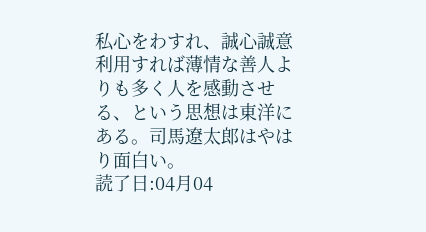私心をわすれ、誠心誠意利用すれば薄情な善人よりも多く人を感動させる、という思想は東洋にある。司馬遼太郎はやはり面白い。
読了日:04月04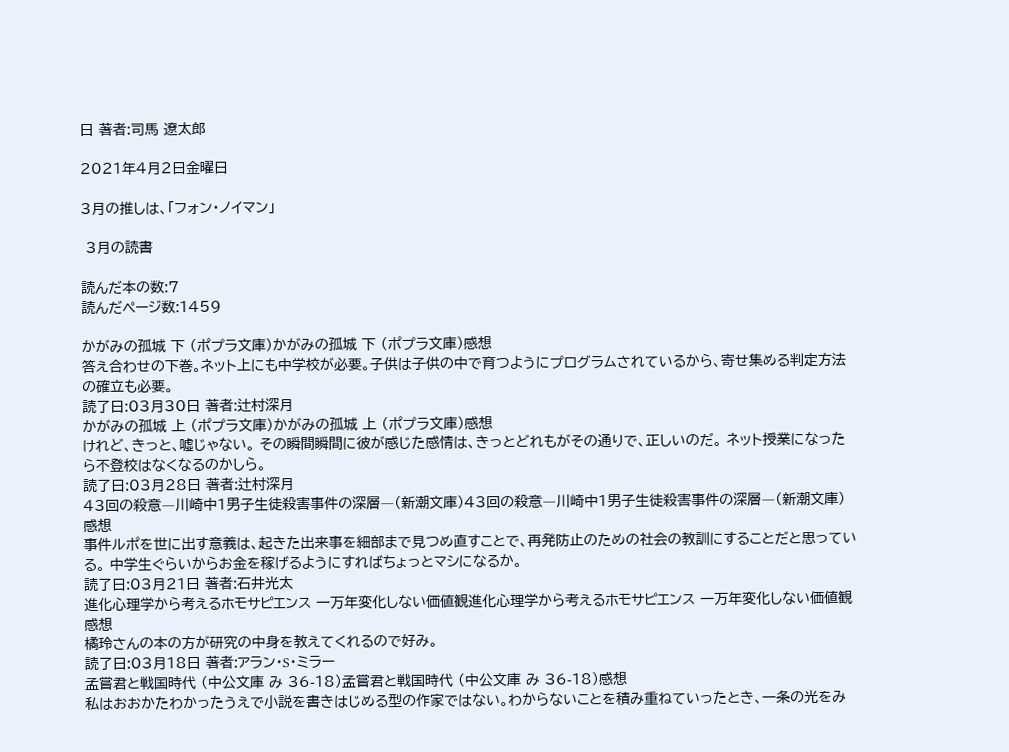日 著者:司馬 遼太郎

2021年4月2日金曜日

3月の推しは、「フォン・ノイマン」

 3月の読書

読んだ本の数:7
読んだページ数:1459

かがみの孤城 下 (ポプラ文庫)かがみの孤城 下 (ポプラ文庫)感想
答え合わせの下巻。ネット上にも中学校が必要。子供は子供の中で育つようにプログラムされているから、寄せ集める判定方法の確立も必要。
読了日:03月30日 著者:辻村深月
かがみの孤城 上 (ポプラ文庫)かがみの孤城 上 (ポプラ文庫)感想
けれど、きっと、噓じゃない。 その瞬間瞬間に彼が感じた感情は、きっとどれもがその通りで、正しいのだ。 ネット授業になったら不登校はなくなるのかしら。
読了日:03月28日 著者:辻村深月
43回の殺意―川崎中1男子生徒殺害事件の深層―(新潮文庫)43回の殺意―川崎中1男子生徒殺害事件の深層―(新潮文庫)感想
事件ルポを世に出す意義は、起きた出来事を細部まで見つめ直すことで、再発防止のための社会の教訓にすることだと思っている。 中学生ぐらいからお金を稼げるようにすればちょっとマシになるか。
読了日:03月21日 著者:石井光太
進化心理学から考えるホモサピエンス 一万年変化しない価値観進化心理学から考えるホモサピエンス 一万年変化しない価値観感想
橘玲さんの本の方が研究の中身を教えてくれるので好み。
読了日:03月18日 著者:アラン・S・ミラー
孟嘗君と戦国時代 (中公文庫 み 36-18)孟嘗君と戦国時代 (中公文庫 み 36-18)感想
私はおおかたわかったうえで小説を書きはじめる型の作家ではない。わからないことを積み重ねていったとき、一条の光をみ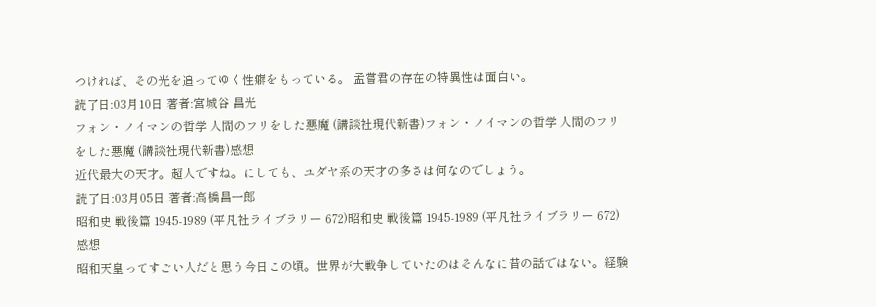つければ、その光を追ってゆく性癖をもっている。 孟嘗君の存在の特異性は面白い。
読了日:03月10日 著者:宮城谷 昌光
フォン・ノイマンの哲学 人間のフリをした悪魔 (講談社現代新書)フォン・ノイマンの哲学 人間のフリをした悪魔 (講談社現代新書)感想
近代最大の天才。超人ですね。にしても、ユダヤ系の天才の多さは何なのでしょう。
読了日:03月05日 著者:高橋昌一郎
昭和史 戦後篇 1945-1989 (平凡社ライブラリー 672)昭和史 戦後篇 1945-1989 (平凡社ライブラリー 672)感想
昭和天皇ってすごい人だと思う今日この頃。世界が大戦争していたのはそんなに昔の話ではない。経験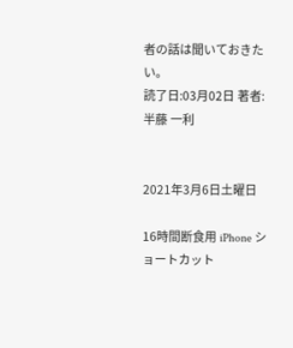者の話は聞いておきたい。
読了日:03月02日 著者:半藤 一利


2021年3月6日土曜日

16時間断食用 iPhone ショートカット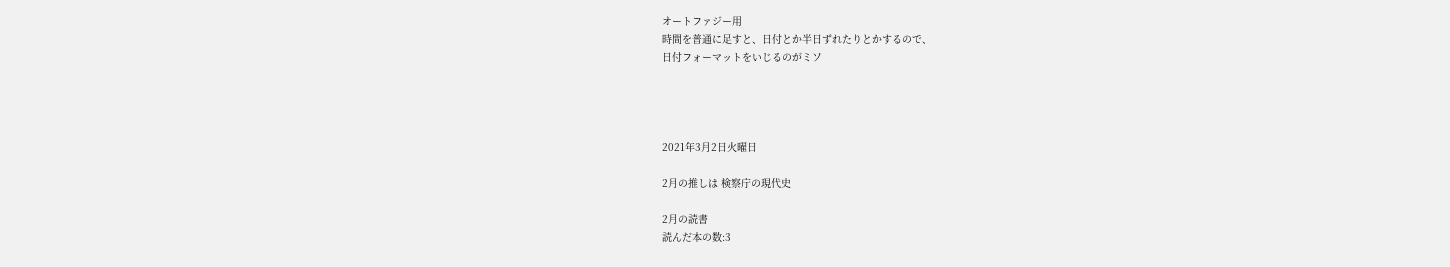オートファジー用
時間を普通に足すと、日付とか半日ずれたりとかするので、
日付フォーマットをいじるのがミソ




2021年3月2日火曜日

2月の推しは 検察庁の現代史

2月の読書
読んだ本の数:3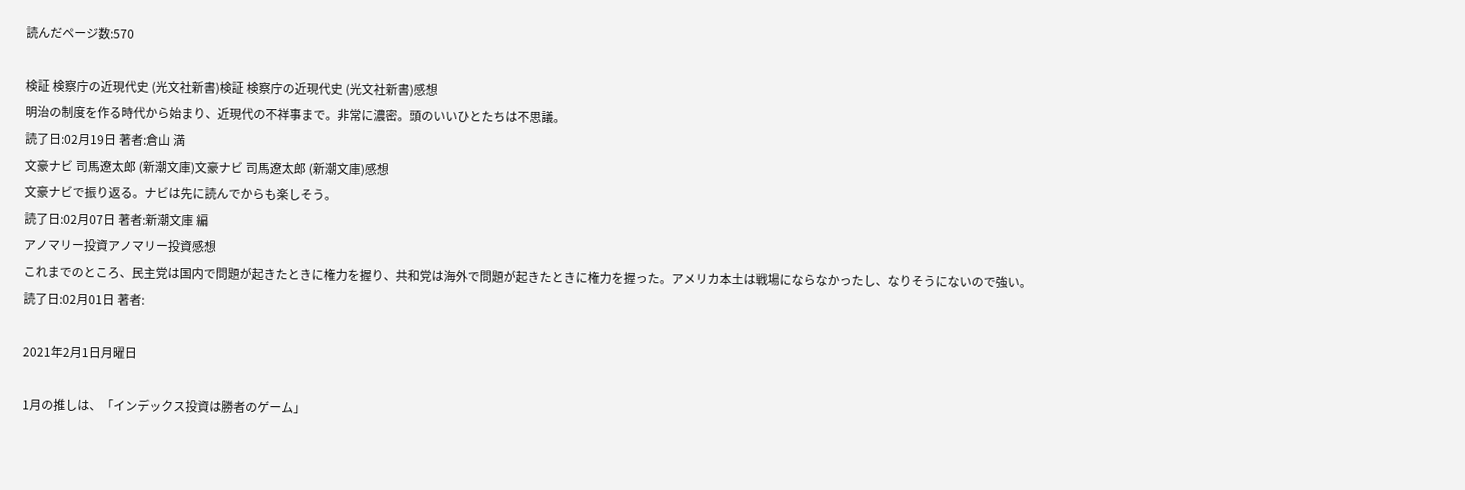読んだページ数:570

検証 検察庁の近現代史 (光文社新書)検証 検察庁の近現代史 (光文社新書)感想
明治の制度を作る時代から始まり、近現代の不祥事まで。非常に濃密。頭のいいひとたちは不思議。
読了日:02月19日 著者:倉山 満
文豪ナビ 司馬遼太郎 (新潮文庫)文豪ナビ 司馬遼太郎 (新潮文庫)感想
文豪ナビで振り返る。ナビは先に読んでからも楽しそう。
読了日:02月07日 著者:新潮文庫 編
アノマリー投資アノマリー投資感想
これまでのところ、民主党は国内で問題が起きたときに権力を握り、共和党は海外で問題が起きたときに権力を握った。アメリカ本土は戦場にならなかったし、なりそうにないので強い。
読了日:02月01日 著者:

2021年2月1日月曜日

1月の推しは、「インデックス投資は勝者のゲーム」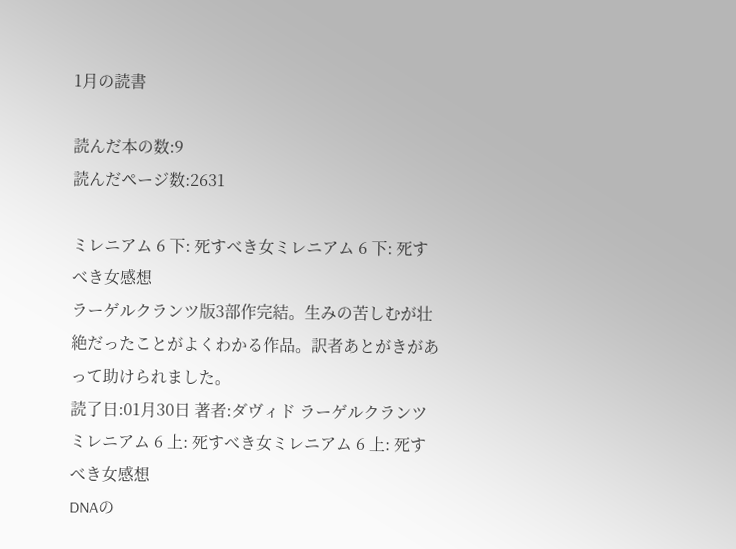1月の読書

読んだ本の数:9
読んだページ数:2631

ミレニアム 6 下: 死すべき女ミレニアム 6 下: 死すべき女感想
ラーゲルクランツ版3部作完結。生みの苦しむが壮絶だったことがよくわかる作品。訳者あとがきがあって助けられました。
読了日:01月30日 著者:ダヴィド ラーゲルクランツ
ミレニアム 6 上: 死すべき女ミレニアム 6 上: 死すべき女感想
DNAの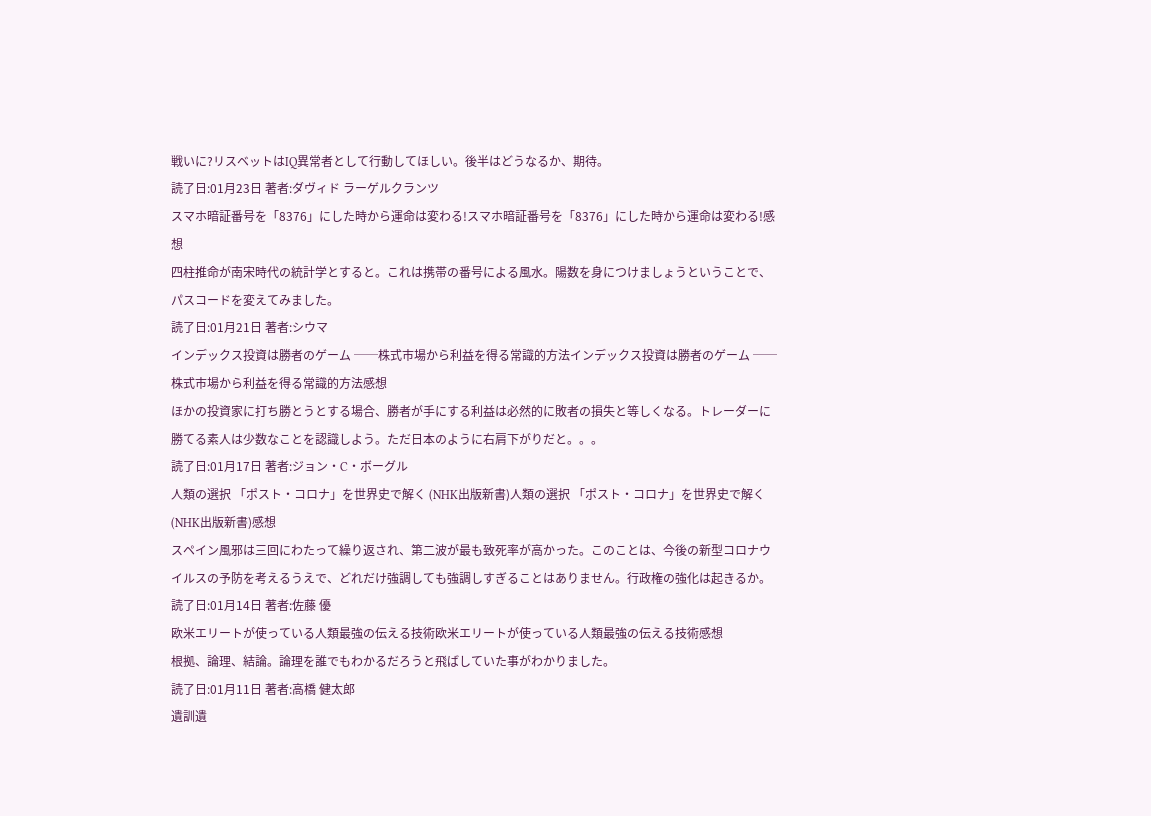戦いに?リスベットはIQ異常者として行動してほしい。後半はどうなるか、期待。
読了日:01月23日 著者:ダヴィド ラーゲルクランツ
スマホ暗証番号を「8376」にした時から運命は変わる!スマホ暗証番号を「8376」にした時から運命は変わる!感想
四柱推命が南宋時代の統計学とすると。これは携帯の番号による風水。陽数を身につけましょうということで、パスコードを変えてみました。
読了日:01月21日 著者:シウマ
インデックス投資は勝者のゲーム ──株式市場から利益を得る常識的方法インデックス投資は勝者のゲーム ──株式市場から利益を得る常識的方法感想
ほかの投資家に打ち勝とうとする場合、勝者が手にする利益は必然的に敗者の損失と等しくなる。トレーダーに勝てる素人は少数なことを認識しよう。ただ日本のように右肩下がりだと。。。
読了日:01月17日 著者:ジョン・C・ボーグル
人類の選択 「ポスト・コロナ」を世界史で解く (NHK出版新書)人類の選択 「ポスト・コロナ」を世界史で解く (NHK出版新書)感想
スペイン風邪は三回にわたって繰り返され、第二波が最も致死率が高かった。このことは、今後の新型コロナウイルスの予防を考えるうえで、どれだけ強調しても強調しすぎることはありません。行政権の強化は起きるか。
読了日:01月14日 著者:佐藤 優
欧米エリートが使っている人類最強の伝える技術欧米エリートが使っている人類最強の伝える技術感想
根拠、論理、結論。論理を誰でもわかるだろうと飛ばしていた事がわかりました。
読了日:01月11日 著者:高橋 健太郎
遺訓遺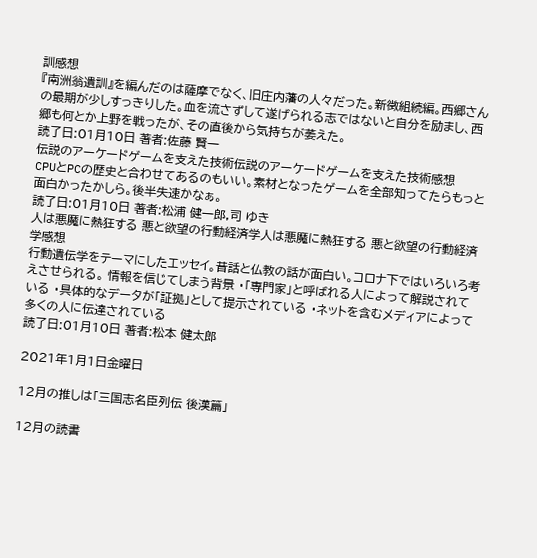訓感想
『南洲翁遺訓』を編んだのは薩摩でなく、旧庄内藩の人々だった。新徴組続編。西郷さんの最期が少しすっきりした。血を流さずして遂げられる志ではないと自分を励まし、西郷も何とか上野を戦ったが、その直後から気持ちが萎えた。
読了日:01月10日 著者:佐藤 賢一
伝説のアーケードゲームを支えた技術伝説のアーケードゲームを支えた技術感想
CPUとPCの歴史と合わせてあるのもいい。素材となったゲームを全部知ってたらもっと面白かったかしら。後半失速かなぁ。
読了日:01月10日 著者:松浦 健一郎,司 ゆき
人は悪魔に熱狂する 悪と欲望の行動経済学人は悪魔に熱狂する 悪と欲望の行動経済学感想
行動遺伝学をテーマにしたエッセイ。昔話と仏教の話が面白い。コロナ下ではいろいろ考えさせられる。 情報を信じてしまう背景 ・「専門家」と呼ばれる人によって解説されている ・具体的なデータが「証拠」として提示されている ・ネットを含むメディアによって多くの人に伝達されている
読了日:01月10日 著者:松本 健太郎

2021年1月1日金曜日

12月の推しは「三国志名臣列伝 後漢篇」

12月の読書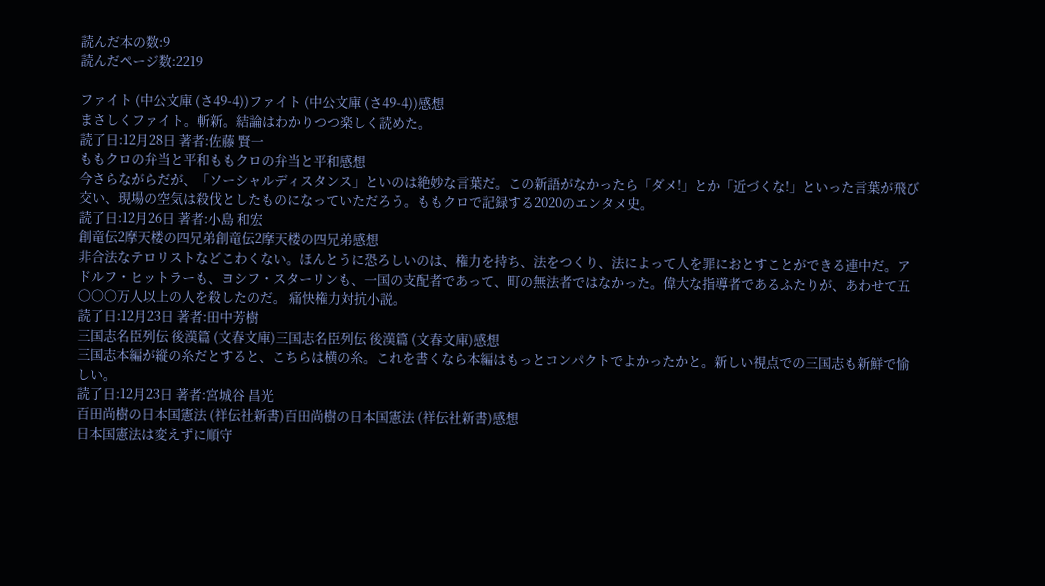読んだ本の数:9
読んだページ数:2219

ファイト (中公文庫 (さ49-4))ファイト (中公文庫 (さ49-4))感想
まさしくファイト。斬新。結論はわかりつつ楽しく読めた。
読了日:12月28日 著者:佐藤 賢一
ももクロの弁当と平和ももクロの弁当と平和感想
今さらながらだが、「ソーシャルディスタンス」といのは絶妙な言葉だ。この新語がなかったら「ダメ!」とか「近づくな!」といった言葉が飛び交い、現場の空気は殺伐としたものになっていただろう。ももクロで記録する2020のエンタメ史。
読了日:12月26日 著者:小島 和宏
創竜伝2摩天楼の四兄弟創竜伝2摩天楼の四兄弟感想
非合法なテロリストなどこわくない。ほんとうに恐ろしいのは、権力を持ち、法をつくり、法によって人を罪におとすことができる連中だ。アドルフ・ヒットラーも、ヨシフ・スターリンも、一国の支配者であって、町の無法者ではなかった。偉大な指導者であるふたりが、あわせて五〇〇〇万人以上の人を殺したのだ。 痛快権力対抗小説。
読了日:12月23日 著者:田中芳樹
三国志名臣列伝 後漢篇 (文春文庫)三国志名臣列伝 後漢篇 (文春文庫)感想
三国志本編が縦の糸だとすると、こちらは横の糸。これを書くなら本編はもっとコンパクトでよかったかと。新しい視点での三国志も新鮮で愉しい。
読了日:12月23日 著者:宮城谷 昌光
百田尚樹の日本国憲法 (祥伝社新書)百田尚樹の日本国憲法 (祥伝社新書)感想
日本国憲法は変えずに順守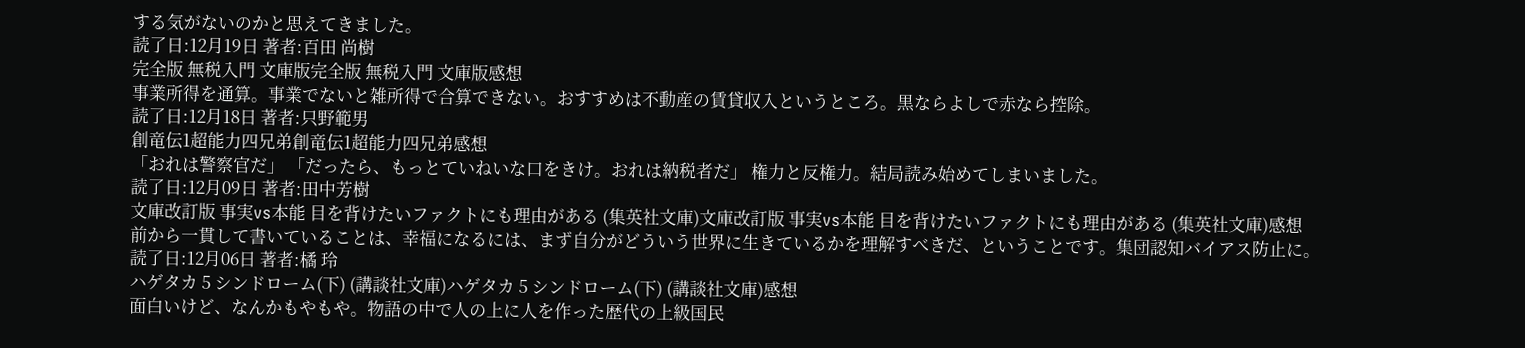する気がないのかと思えてきました。
読了日:12月19日 著者:百田 尚樹
完全版 無税入門 文庫版完全版 無税入門 文庫版感想
事業所得を通算。事業でないと雑所得で合算できない。おすすめは不動産の賃貸収入というところ。黒ならよしで赤なら控除。
読了日:12月18日 著者:只野範男
創竜伝1超能力四兄弟創竜伝1超能力四兄弟感想
「おれは警察官だ」 「だったら、もっとていねいな口をきけ。おれは納税者だ」 権力と反権力。結局読み始めてしまいました。
読了日:12月09日 著者:田中芳樹
文庫改訂版 事実vs本能 目を背けたいファクトにも理由がある (集英社文庫)文庫改訂版 事実vs本能 目を背けたいファクトにも理由がある (集英社文庫)感想
前から一貫して書いていることは、幸福になるには、まず自分がどういう世界に生きているかを理解すべきだ、ということです。集団認知バイアス防止に。
読了日:12月06日 著者:橘 玲
ハゲタカ 5 シンドローム(下) (講談社文庫)ハゲタカ 5 シンドローム(下) (講談社文庫)感想
面白いけど、なんかもやもや。物語の中で人の上に人を作った歴代の上級国民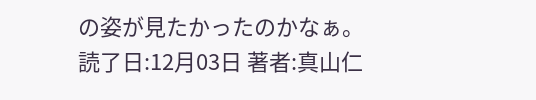の姿が見たかったのかなぁ。
読了日:12月03日 著者:真山仁